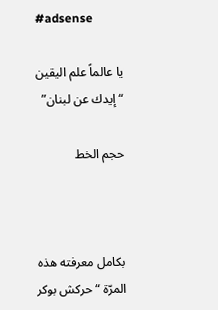#adsense

يا عالماً علم اليقين “إيدك عن لبنان”

حجم الخط



بكامل معرفته هذه المرّة “حركش بوكر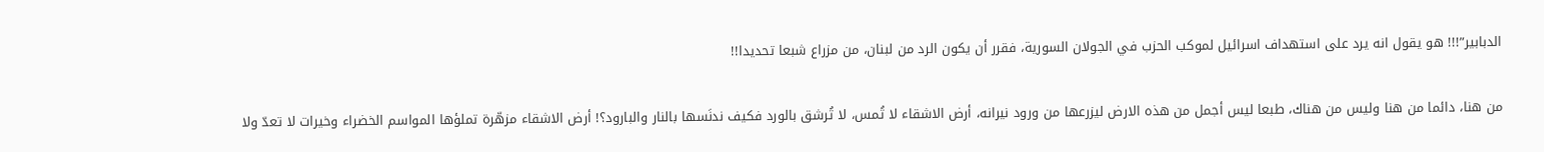الدبابير”!!! هو يقول انه يرد على استهداف اسرائيل لموكب الحزب في الجولان السورية، فقرر أن يكون الرد من لبنان، من مزراع شبعا تحديدا!!

من هنا، دائما من هنا وليس من هناك، طبعا ليس أجمل من هذه الارض ليزرعها من ورود نيرانه، أرض الاشقاء لا تُمس، لا تُرشق بالورد فكيف ندنَسها بالنار والبارود؟! أرض الاشقاء مزهّرة تملؤها المواسم الخضراء وخيرات لا تعدّ ولا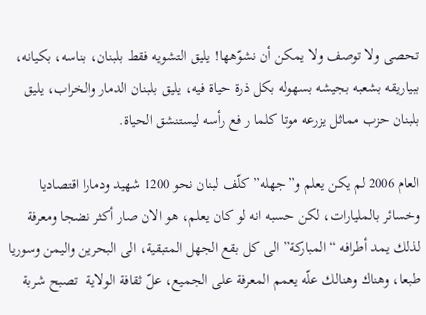تحصى ولا توصف ولا يمكن أن نشوّهها! يليق التشويه فقط بلبنان، بناسه، بكيانه، ببياريقه بشعبه بجيشه بسهوله بكل ذرة حياة فيه، يليق بلبنان الدمار والخراب، يليق بلبنان حزب مماثل يزرعه موتا كلما ر فع رأسه ليستنشق الحياة.

العام 2006 لم يكن يعلم و”جهله” كلّف لبنان نحو 1200 شهيد ودمارا اقتصاديا وخسائر بالمليارات، لكن حسبه انه لو كان يعلم، هو الان صار أكثر نضجا ومعرفة لذلك يمد أطرافه “المباركة” الى كل بقع الجهل المتبقية، الى البحرين واليمن وسوريا طبعا، وهناك وهنالك علّه يعمم المعرفة على الجميع، علّ ثقافة الولاية  تصبح شربة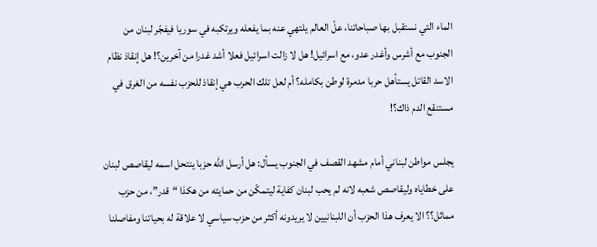الماء التي نستقبل بها صباحاتنا، علّ العالم يلتهي عنه بما يفعله ويرتكبه في سوريا فيفجّر لبنان من الجنوب مع أشرس وأغدر عدو، مع اسرائيل! هل لا زالت اسرائيل فعلا أشد غدرا من آخرين؟! هل إنقاذ نظام الاسد القاتل يستأهل حربا مدمرة لوطن بكامله؟ أم لعل تلك الحرب هي إنقاذ للحزب نفسه من الغرق في مستنقع الدم ذاك؟!

يجلس مواطن لبناني أمام مشهد القصف في الجنوب يسأل: هل أرسل الله حزبا ينتحل اسمه ليقاصص لبنان على خطاياه وليقاصص شعبه لانه لم يحب لبنان كفاية ليتمكّن من حمايته من هكذا “قدر”، من حزب مماثل؟؟ الا يعرف هذا الحزب أن اللبنانيين لا يريدونه أكثر من حزب سياسي لا علاقة له بحياتنا ومفاصلنا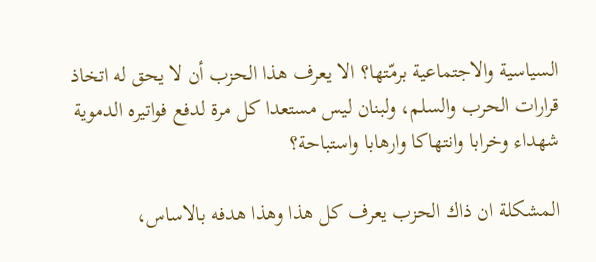السياسية والاجتماعية برمّتها؟ الا يعرف هذا الحزب أن لا يحق له اتخاذ قرارات الحرب والسلم، ولبنان ليس مستعدا كل مرة لدفع فواتيره الدموية شهداء وخرابا وانتهاكا وارهابا واستباحة؟

المشكلة ان ذاك الحزب يعرف كل هذا وهذا هدفه بالاساس،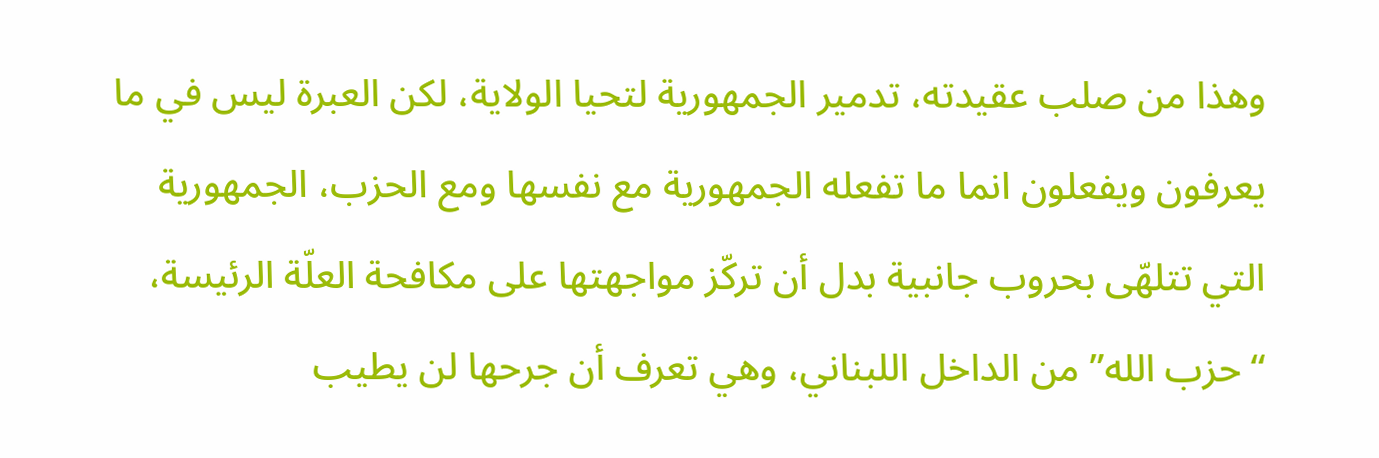وهذا من صلب عقيدته، تدمير الجمهورية لتحيا الولاية، لكن العبرة ليس في ما يعرفون ويفعلون انما ما تفعله الجمهورية مع نفسها ومع الحزب، الجمهورية التي تتلهّى بحروب جانبية بدل أن تركّز مواجهتها على مكافحة العلّة الرئيسة، “حزب الله” من الداخل اللبناني، وهي تعرف أن جرحها لن يطيب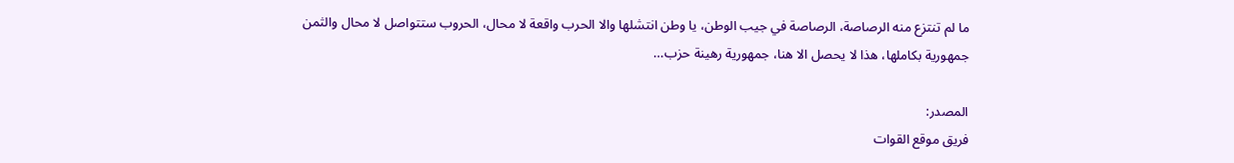ما لم تنتزع منه الرصاصة، الرصاصة في جيب الوطن، يا وطن انتشلها والا الحرب واقعة لا محال، الحروب ستتواصل لا محال والثمن جمهورية بكاملها، هذا لا يحصل الا هنا، جمهورية رهينة حزب…

المصدر:
فريق موقع القوات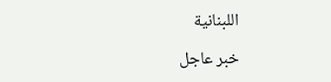اللبنانية

خبر عاجل